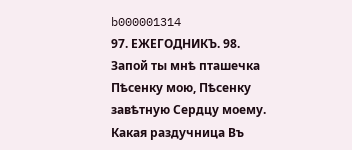b000001314
97. ЕЖЕГОДНИКЪ. 98. Запой ты мнѣ пташечка Пѣсенку мою, Пѣсенку завѣтную Сердцу моему. Какая раздучница Въ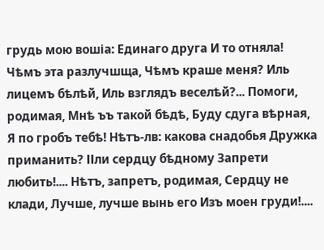грудь мою вошіа: Единаго друга И то отняла! Чѣмъ эта разлучшща, Чѣмъ краше меня? Иль лицемъ бѣлѣй, Иль взглядъ веселѣй?... Помоги, родимая, Мнѣ ъъ такой бѣдѣ, Буду сдуга вѣрная, Я по гробъ тебѣ! Нѣтъ-лв: какова снадобья Дружка приманить? ІІли сердцу бѣдному Запрети любить!.... Нѣтъ, запретъ, родимая, Сердцу не клади, Лучше, лучше вынь его Изъ моен груди!....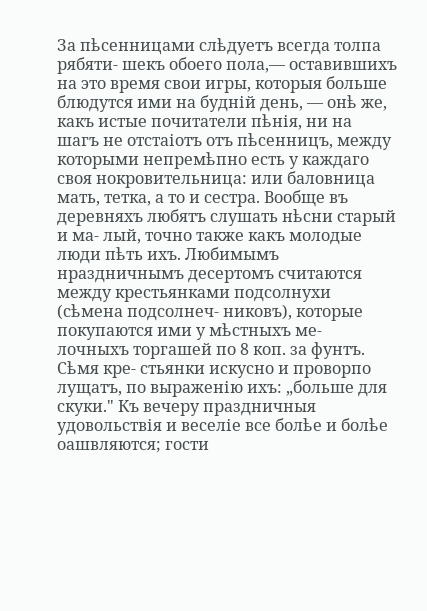За пѣсенницами слѣдуетъ всегда толпа рябяти- шекъ обоего пола,— оставившихъ на это время свои игры, которыя больше блюдутся ими на будній день, — онѣ же, какъ истые почитатели пѣнія, ни на шагъ не отстаіотъ отъ пѣсенницъ, между которыми непремѣпно есть у каждаго своя нокровительница: или баловница мать, тетка, а то и сестра. Вообще въ деревняхъ любятъ слушать нѣсни старый и ма- лый, точно также какъ молодые люди пѣть ихъ. Любимымъ нраздничнымъ десертомъ считаются между крестьянками подсолнухи (сѣмена подсолнеч- никовъ), которые покупаются ими у мѣстныхъ ме- лочныхъ торгашей по 8 коп. за фунтъ. Сѣмя кре- стьянки искусно и проворпо лущатъ, по выраженію ихъ: „больше для скуки." Къ вечеру праздничныя удовольствія и веселіе все болѣе и болѣе оашвляются; гости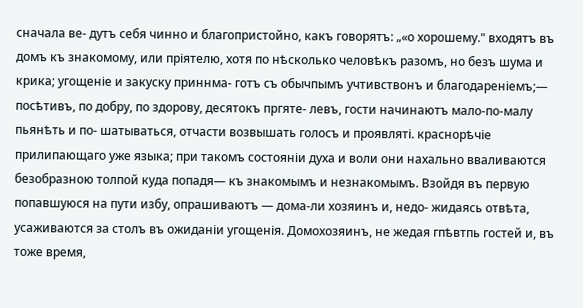сначала ве- дутъ себя чинно и благопристойно, какъ говорятъ: „«о хорошему." входятъ въ домъ къ знакомому, или пріятелю, хотя по нѣсколько человѣкъ разомъ, но безъ шума и крика; угощеніе и закуску приннма- готъ съ обычпымъ учтивствонъ и благодареніемъ;— посѣтивъ, по добру, по здорову, десятокъ пргяте- левъ, гости начинаютъ мало-по-малу пьянѣть и по- шатываться, отчасти возвышать голосъ и проявляті. краснорѣчіе прилипающаго уже языка; при такомъ состояніи духа и воли они нахально вваливаются безобразною толпой куда попадя— къ знакомымъ и незнакомымъ. Взойдя въ первую попавшуюся на пути избу, опрашиваютъ — дома-ли хозяинъ и, недо- жидаясь отвѣта, усаживаются за столъ въ ожиданіи угощенія. Домохозяинъ, не жедая гпѣвтпь гостей и, въ тоже время,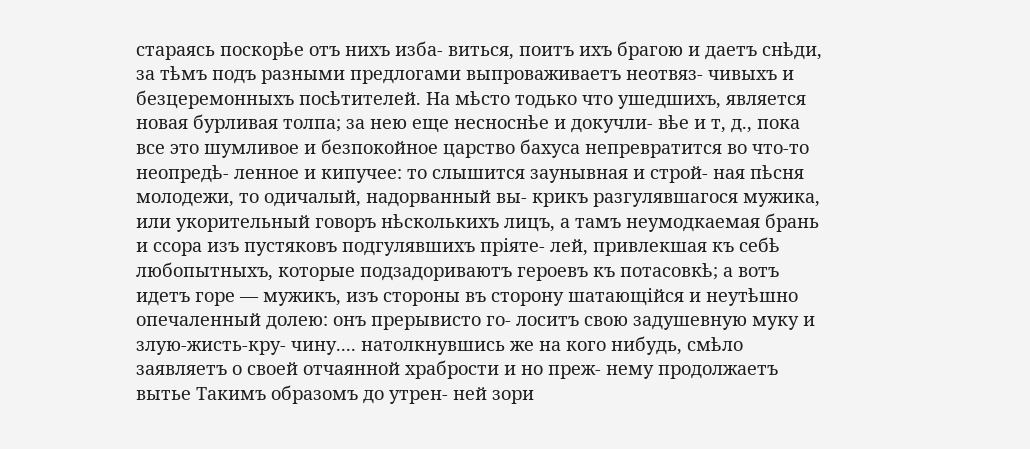стараясь поскорѣе отъ нихъ изба- виться, поитъ ихъ брагою и даетъ снѣди, за тѣмъ подъ разными предлогами выпроваживаетъ неотвяз- чивыхъ и безцеремонныхъ посѣтителей. На мѣсто тодько что ушедшихъ, является новая бурливая толпа; за нею еще несноснѣе и докучли- вѣе и т, д., пока все это шумливое и безпокойное царство бахуса непревратится во что-то неопредѣ- ленное и кипучее: то слышится заунывная и строй- ная пѣсня молодежи, то одичалый, надорванный вы- крикъ разгулявшагося мужика, или укорительный говоръ нѣсколькихъ лицъ, а тамъ неумодкаемая брань и ссора изъ пустяковъ подгулявшихъ пріяте- лей, привлекшая къ себѣ любопытныхъ, которые подзадориваютъ героевъ къ потасовкѣ; а вотъ идетъ горе — мужикъ, изъ стороны въ сторону шатающійся и неутѣшно опечаленный долею: онъ прерывисто го- лоситъ свою задушевную муку и злую-жисть-кру- чину.... натолкнувшись же на кого нибудь, смѣло заявляетъ о своей отчаянной храбрости и но преж- нему продолжаетъ вытье Такимъ образомъ до утрен- ней зори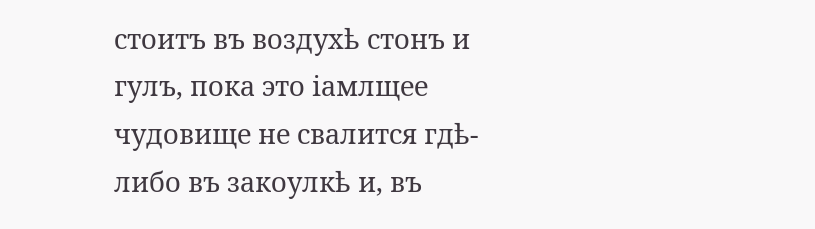стоитъ въ воздухѣ стонъ и гулъ, пока это іамлщее чудовище не свалится гдѣ-либо въ закоулкѣ и, въ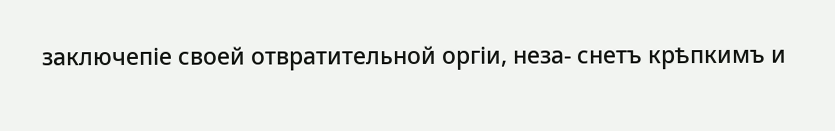заключепіе своей отвратительной оргіи, неза- снетъ крѣпкимъ и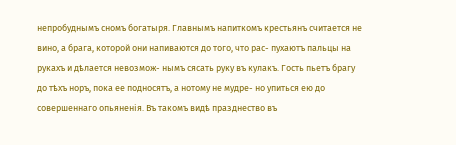непробуднымъ сномъ богатыря. Главнымъ напиткомъ крестьянъ считается не вино, а брага, которой они напиваются до того, что рас- пухаютъ пальцы на рукахъ и дѣлается невозмож- нымъ сясать руку въ кулакъ. Гость пьетъ брагу до тѣхъ норъ, пока ее подносятъ, а нотому не мудре- но упиться ею до совершеннаго опьяненія. Въ такомъ видѣ празднество въ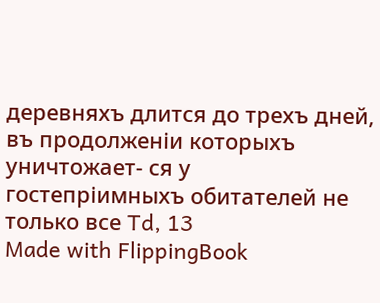деревняхъ длится до трехъ дней, въ продолженіи которыхъ уничтожает- ся у гостепріимныхъ обитателей не только все Td, 13
Made with FlippingBook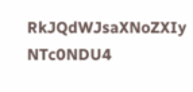RkJQdWJsaXNoZXIy NTc0NDU4